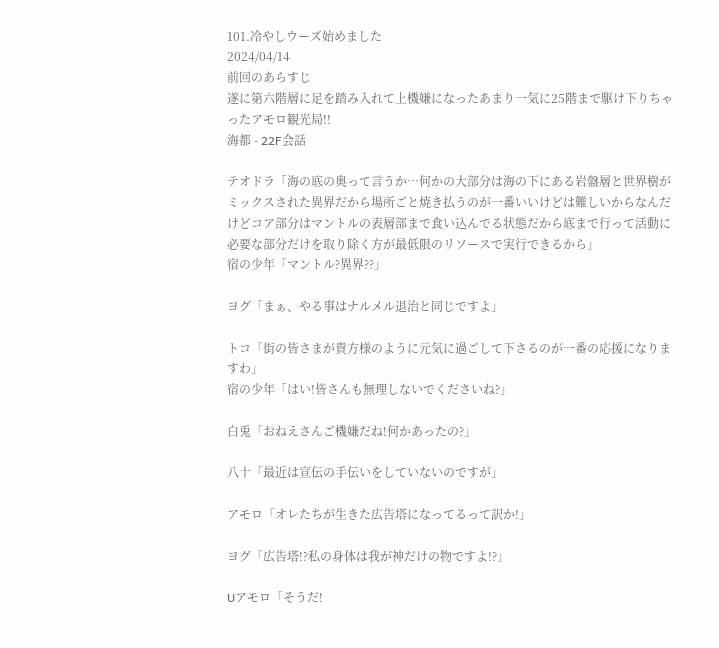101.冷やしウーズ始めました
2024/04/14
前回のあらすじ
遂に第六階層に足を踏み入れて上機嫌になったあまり一気に25階まで駆け下りちゃったアモロ観光局!!
海都 - 22F会話

テオドラ「海の底の奥って言うか…何かの大部分は海の下にある岩盤層と世界樹がミックスされた異界だから場所ごと焼き払うのが一番いいけどは難しいからなんだけどコア部分はマントルの表層部まで食い込んでる状態だから底まで行って活動に必要な部分だけを取り除く方が最低限のリソースで実行できるから」
宿の少年「マントル?異界??」

ヨグ「まぁ、やる事はナルメル退治と同じですよ」

トコ「街の皆さまが貴方様のように元気に過ごして下さるのが一番の応援になりますわ」
宿の少年「はい!皆さんも無理しないでくださいね?」

白兎「おねえさんご機嫌だね!何かあったの?」

八十「最近は宣伝の手伝いをしていないのですが」

アモロ「オレたちが生きた広告塔になってるって訳か!」

ヨグ「広告塔!?私の身体は我が神だけの物ですよ!?」

Uアモロ「そうだ!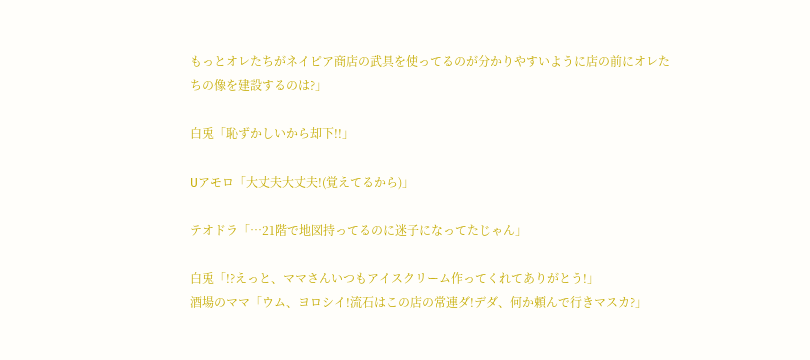もっとオレたちがネイピア商店の武具を使ってるのが分かりやすいように店の前にオレたちの像を建設するのは?」

白兎「恥ずかしいから却下!!」

Uアモロ「大丈夫大丈夫!(覚えてるから)」

テオドラ「…21階で地図持ってるのに迷子になってたじゃん」

白兎「!?えっと、ママさんいつもアイスクリーム作ってくれてありがとう!」
酒場のママ「ウム、ヨロシイ!流石はこの店の常連ダ!デダ、何か頼んで行きマスカ?」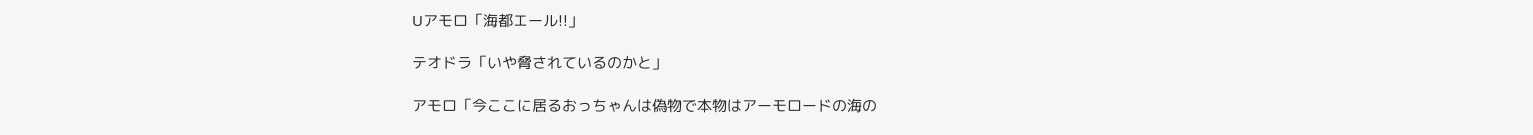Uアモロ「海都エール!!」

テオドラ「いや脅されているのかと」

アモロ「今ここに居るおっちゃんは偽物で本物はアーモロードの海の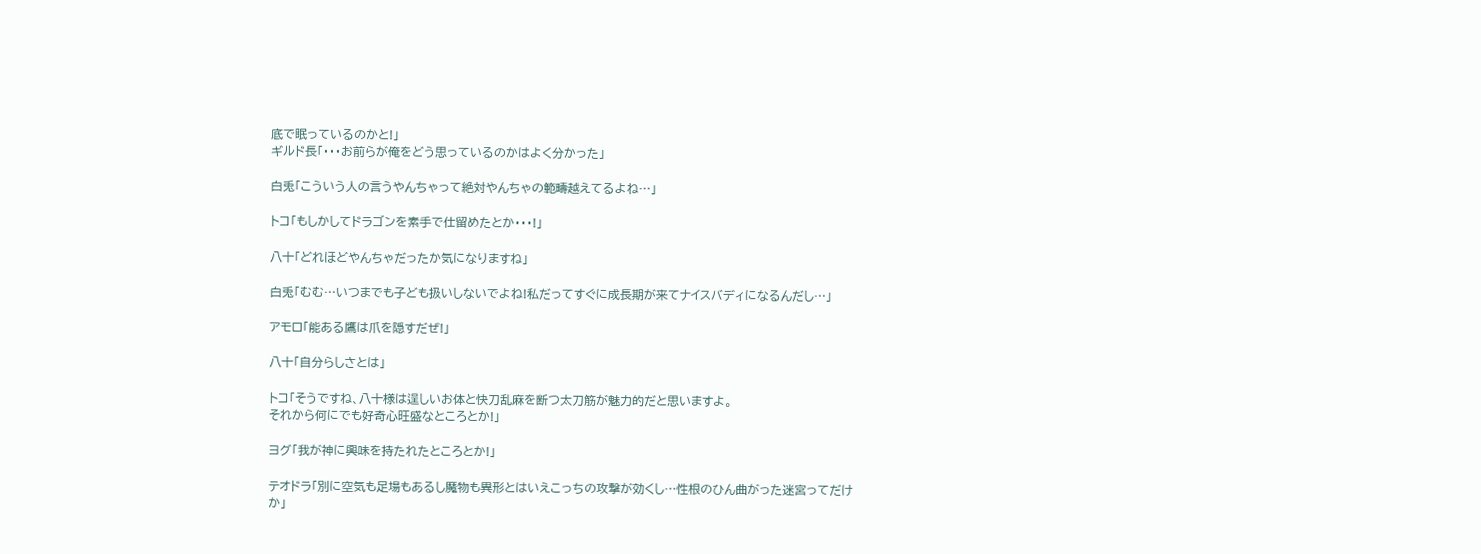底で眠っているのかと!」
ギルド長「・・・お前らが俺をどう思っているのかはよく分かった」

白兎「こういう人の言うやんちゃって絶対やんちゃの範疇越えてるよね…」

トコ「もしかしてドラゴンを素手で仕留めたとか・・・!」

八十「どれほどやんちゃだったか気になりますね」

白兎「むむ…いつまでも子ども扱いしないでよね!私だってすぐに成長期が来てナイスバディになるんだし…」

アモロ「能ある鷹は爪を隠すだぜ!」

八十「自分らしさとは」

トコ「そうですね、八十様は逞しいお体と快刀乱麻を断つ太刀筋が魅力的だと思いますよ。
それから何にでも好奇心旺盛なところとか!」

ヨグ「我が神に興味を持たれたところとか!」

テオドラ「別に空気も足場もあるし魔物も異形とはいえこっちの攻撃が効くし…性根のひん曲がった迷宮ってだけか」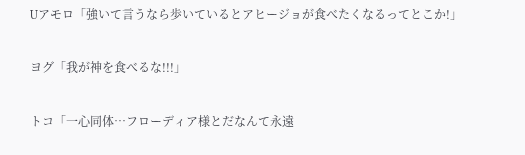Uアモロ「強いて言うなら歩いているとアヒージョが食べたくなるってとこか!」

ヨグ「我が神を食べるな!!!」

トコ「一心同体…フローディア様とだなんて永遠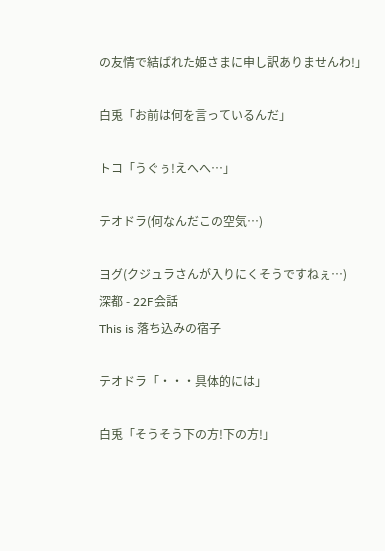の友情で結ばれた姫さまに申し訳ありませんわ!」

白兎「お前は何を言っているんだ」

トコ「うぐぅ!えへへ…」

テオドラ(何なんだこの空気…)

ヨグ(クジュラさんが入りにくそうですねぇ…)
深都 - 22F会話
This is 落ち込みの宿子

テオドラ「・・・具体的には」

白兎「そうそう下の方!下の方!」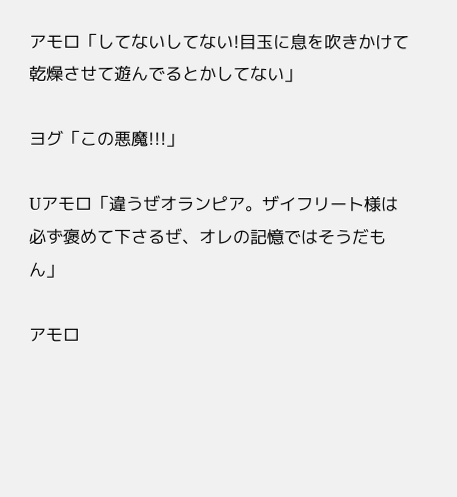アモロ「してないしてない!目玉に息を吹きかけて乾燥させて遊んでるとかしてない」

ヨグ「この悪魔!!!」

Uアモロ「違うぜオランピア。ザイフリート様は必ず褒めて下さるぜ、オレの記憶ではそうだもん」

アモロ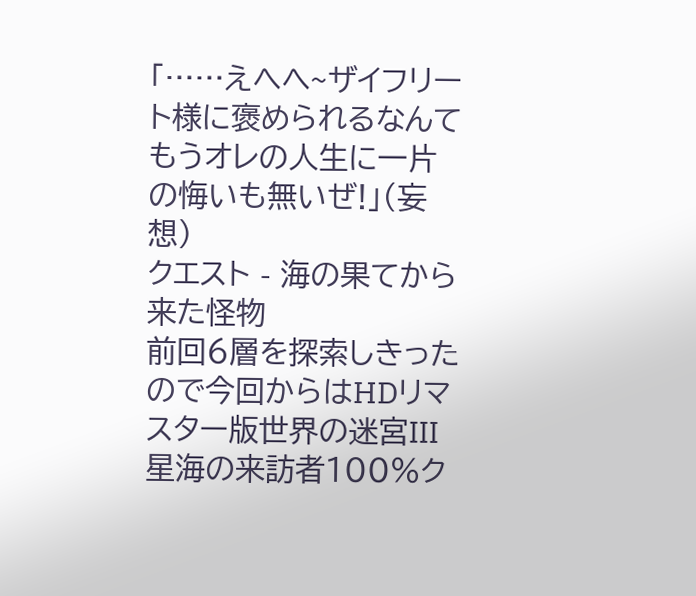「……えへへ~ザイフリート様に褒められるなんてもうオレの人生に一片の悔いも無いぜ!」(妄想)
クエスト - 海の果てから来た怪物
前回6層を探索しきったので今回からはHDリマスター版世界の迷宮III星海の来訪者100%ク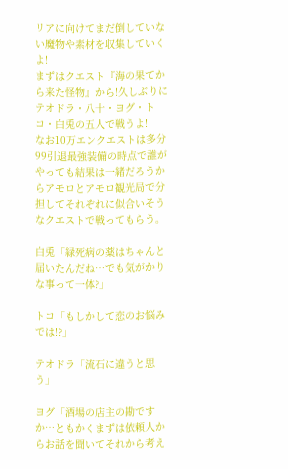リアに向けてまだ倒していない魔物や素材を収集していくよ!
まずはクエスト『海の果てから来た怪物』から!久しぶりにテオドラ・八十・ヨグ・トコ・白兎の五人で戦うよ!
なお10万エンクエストは多分99引退最強装備の時点で誰がやっても結果は一緒だろうからアモロとアモロ観光局で分担してそれぞれに似合いそうなクエストで戦ってもらう。

白兎「緑死病の薬はちゃんと届いたんだね…でも気がかりな事って一体?」

トコ「もしかして恋のお悩みでは!?」

テオドラ「流石に違うと思う」

ヨグ「酒場の店主の勘ですか…ともかくまずは依頼人からお話を聞いてそれから考え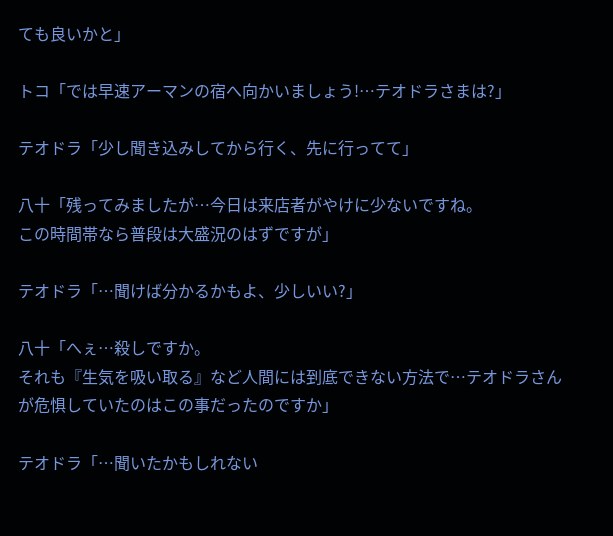ても良いかと」

トコ「では早速アーマンの宿へ向かいましょう!…テオドラさまは?」

テオドラ「少し聞き込みしてから行く、先に行ってて」

八十「残ってみましたが…今日は来店者がやけに少ないですね。
この時間帯なら普段は大盛況のはずですが」

テオドラ「…聞けば分かるかもよ、少しいい?」

八十「へぇ…殺しですか。
それも『生気を吸い取る』など人間には到底できない方法で…テオドラさんが危惧していたのはこの事だったのですか」

テオドラ「…聞いたかもしれない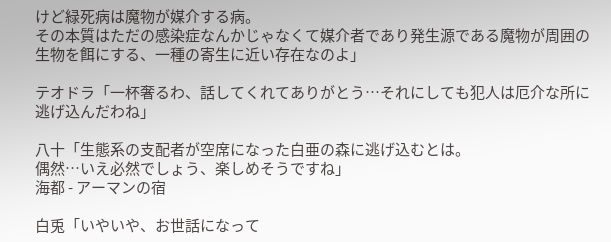けど緑死病は魔物が媒介する病。
その本質はただの感染症なんかじゃなくて媒介者であり発生源である魔物が周囲の生物を餌にする、一種の寄生に近い存在なのよ」

テオドラ「一杯奢るわ、話してくれてありがとう…それにしても犯人は厄介な所に逃げ込んだわね」

八十「生態系の支配者が空席になった白亜の森に逃げ込むとは。
偶然…いえ必然でしょう、楽しめそうですね」
海都 - アーマンの宿

白兎「いやいや、お世話になって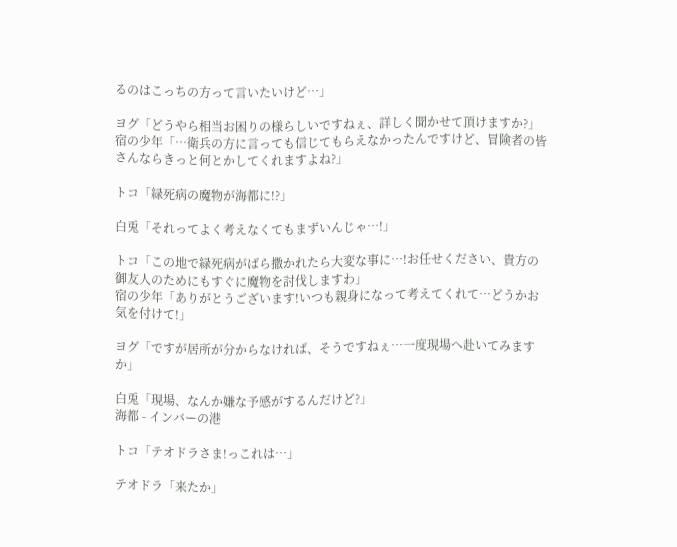るのはこっちの方って言いたいけど…」

ヨグ「どうやら相当お困りの様らしいですねぇ、詳しく聞かせて頂けますか?」
宿の少年「…衛兵の方に言っても信じてもらえなかったんですけど、冒険者の皆さんならきっと何とかしてくれますよね?」

トコ「緑死病の魔物が海都に!?」

白兎「それってよく考えなくてもまずいんじゃ…!」

トコ「この地で緑死病がばら撒かれたら大変な事に…!お任せください、貴方の御友人のためにもすぐに魔物を討伐しますわ」
宿の少年「ありがとうございます!いつも親身になって考えてくれて…どうかお気を付けて!」

ヨグ「ですが居所が分からなければ、そうですねぇ…一度現場へ赴いてみますか」

白兎「現場、なんか嫌な予感がするんだけど?」
海都 - インバーの港

トコ「テオドラさま!っこれは…」

テオドラ「来たか」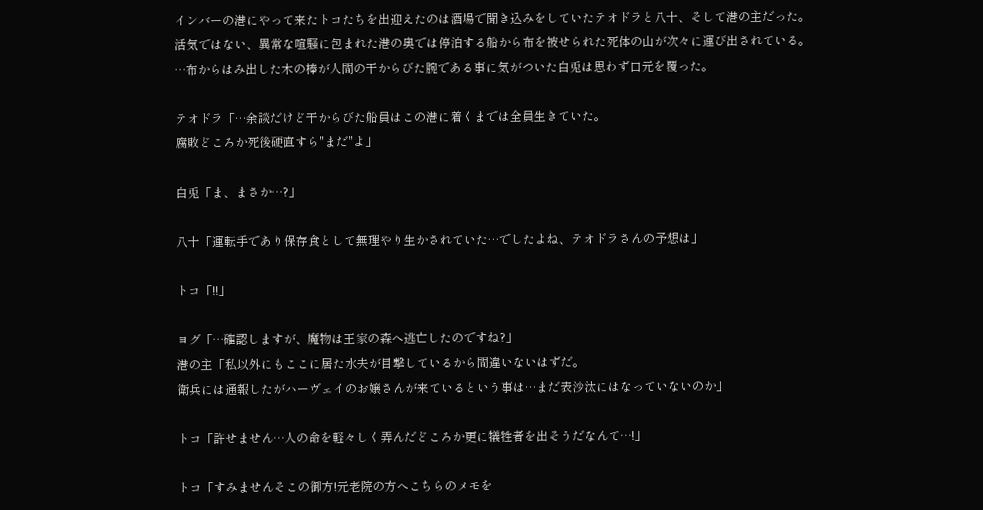インバーの港にやって来たトコたちを出迎えたのは酒場で聞き込みをしていたテオドラと八十、そして港の主だった。
活気ではない、異常な喧騒に包まれた港の奥では停泊する船から布を被せられた死体の山が次々に運び出されている。
…布からはみ出した木の棒が人間の干からびた腕である事に気がついた白兎は思わず口元を覆った。

テオドラ「…余談だけど干からびた船員はこの港に着くまでは全員生きていた。
腐敗どころか死後硬直すら"まだ"よ」

白兎「ま、まさか…?」

八十「運転手であり保存食として無理やり生かされていた…でしたよね、テオドラさんの予想は」

トコ「!!」

ヨグ「…確認しますが、魔物は王家の森へ逃亡したのですね?」
港の主「私以外にもここに居た水夫が目撃しているから間違いないはずだ。
衛兵には通報したがハーヴェイのお嬢さんが来ているという事は…まだ表沙汰にはなっていないのか」

トコ「許せません…人の命を軽々しく弄んだどころか更に犠牲者を出そうだなんて…!」

トコ「すみませんそこの御方!元老院の方へこちらのメモを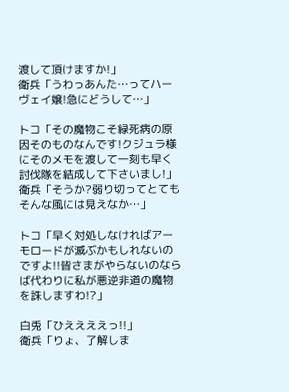渡して頂けますか!」
衛兵「うわっあんた…ってハーヴェイ嬢!急にどうして…」

トコ「その魔物こそ緑死病の原因そのものなんです!クジュラ様にそのメモを渡して一刻も早く討伐隊を結成して下さいまし!」
衛兵「そうか?弱り切ってとてもそんな風には見えなか…」

トコ「早く対処しなければアーモロードが滅ぶかもしれないのですよ!!皆さまがやらないのならば代わりに私が悪逆非道の魔物を誅しますわ!?」

白兎「ひええええっ!!」
衛兵「りょ、了解しま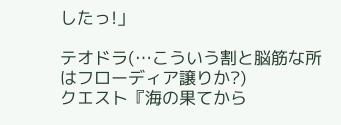したっ!」

テオドラ(…こういう割と脳筋な所はフローディア譲りか?)
クエスト『海の果てから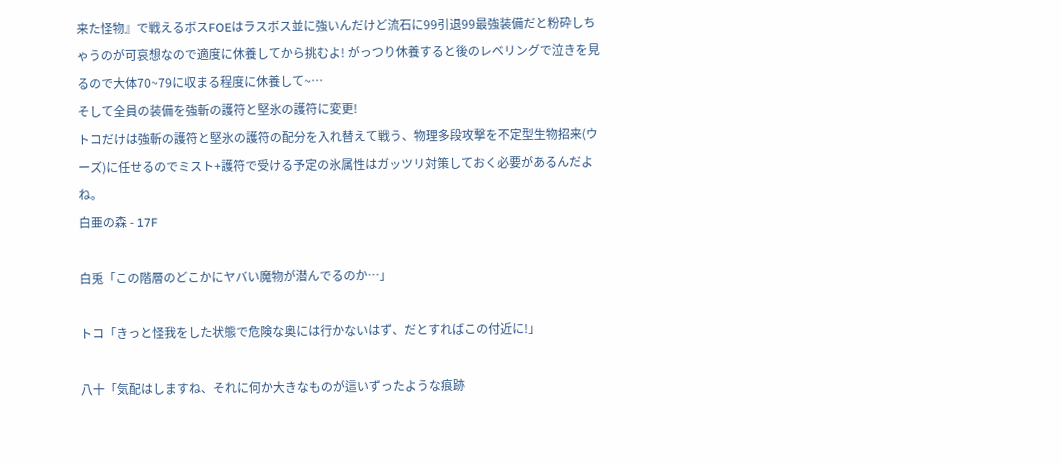来た怪物』で戦えるボスFOEはラスボス並に強いんだけど流石に99引退99最強装備だと粉砕しちゃうのが可哀想なので適度に休養してから挑むよ! がっつり休養すると後のレベリングで泣きを見るので大体70~79に収まる程度に休養して~…
そして全員の装備を強斬の護符と堅氷の護符に変更!
トコだけは強斬の護符と堅氷の護符の配分を入れ替えて戦う、物理多段攻撃を不定型生物招来(ウーズ)に任せるのでミスト+護符で受ける予定の氷属性はガッツリ対策しておく必要があるんだよね。
白亜の森 - 17F

白兎「この階層のどこかにヤバい魔物が潜んでるのか…」

トコ「きっと怪我をした状態で危険な奥には行かないはず、だとすればこの付近に!」

八十「気配はしますね、それに何か大きなものが這いずったような痕跡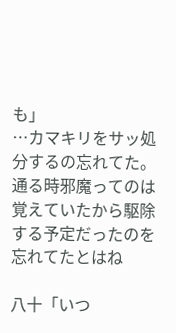も」
…カマキリをサッ処分するの忘れてた。 通る時邪魔ってのは覚えていたから駆除する予定だったのを忘れてたとはね

八十「いつ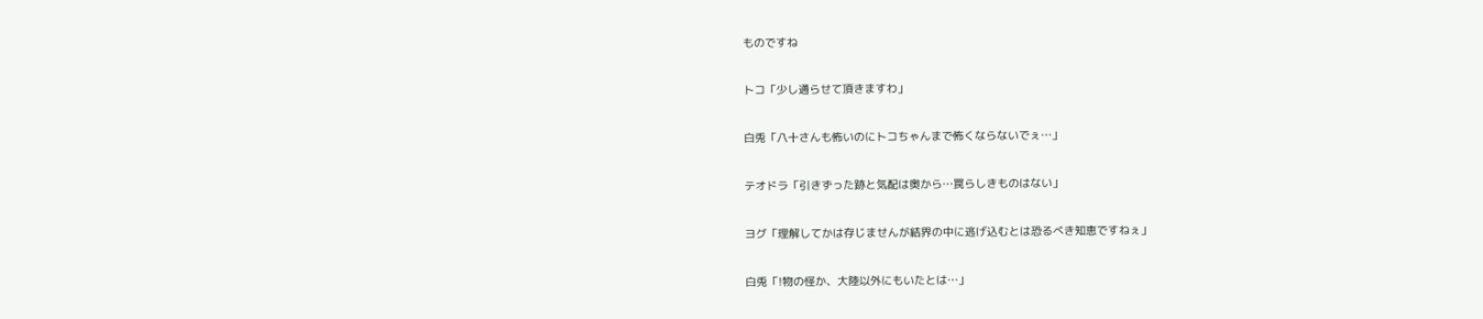ものですね

トコ「少し通らせて頂きますわ」

白兎「八十さんも怖いのにトコちゃんまで怖くならないでぇ…」

テオドラ「引きずった跡と気配は奥から…罠らしきものはない」

ヨグ「理解してかは存じませんが結界の中に逃げ込むとは恐るべき知恵ですねぇ」

白兎「!物の怪か、大陸以外にもいたとは…」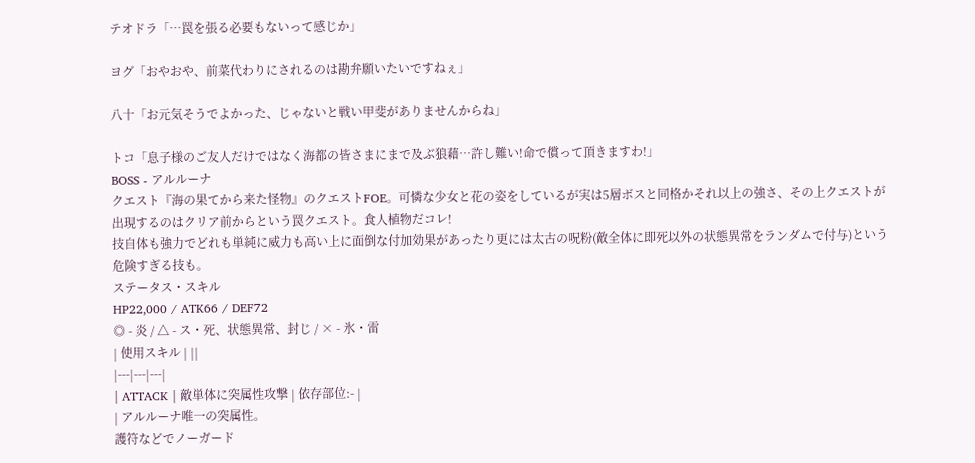テオドラ「…罠を張る必要もないって感じか」

ヨグ「おやおや、前菜代わりにされるのは勘弁願いたいですねぇ」

八十「お元気そうでよかった、じゃないと戦い甲斐がありませんからね」

トコ「息子様のご友人だけではなく海都の皆さまにまで及ぶ狼藉…許し難い!命で償って頂きますわ!」
BOSS - アルルーナ
クエスト『海の果てから来た怪物』のクエストFOE。可憐な少女と花の姿をしているが実は5層ボスと同格かそれ以上の強さ、その上クエストが出現するのはクリア前からという罠クエスト。食人植物だコレ!
技自体も強力でどれも単純に威力も高い上に面倒な付加効果があったり更には太古の呪粉(敵全体に即死以外の状態異常をランダムで付与)という危険すぎる技も。
ステータス・スキル
HP22,000 / ATK66 / DEF72
◎ - 炎 / △ - ス・死、状態異常、封じ / × - 氷・雷
| 使用スキル | ||
|---|---|---|
| ATTACK | 敵単体に突属性攻撃 | 依存部位:- |
| アルルーナ唯一の突属性。
護符などでノーガード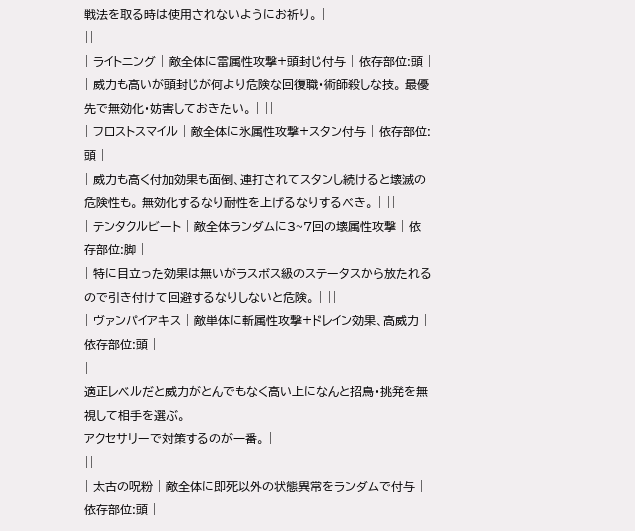戦法を取る時は使用されないようにお祈り。 |
||
| ライトニング | 敵全体に雷属性攻撃+頭封じ付与 | 依存部位:頭 |
| 威力も高いが頭封じが何より危険な回復職・術師殺しな技。 最優先で無効化・妨害しておきたい。 | ||
| フロストスマイル | 敵全体に氷属性攻撃+スタン付与 | 依存部位:頭 |
| 威力も高く付加効果も面倒、連打されてスタンし続けると壊滅の危険性も。 無効化するなり耐性を上げるなりするべき。 | ||
| テンタクルビート | 敵全体ランダムに3~7回の壊属性攻撃 | 依存部位:脚 |
| 特に目立った効果は無いがラスボス級のステータスから放たれるので引き付けて回避するなりしないと危険。 | ||
| ヴァンパイアキス | 敵単体に斬属性攻撃+ドレイン効果、高威力 | 依存部位:頭 |
|
適正レベルだと威力がとんでもなく高い上になんと招鳥・挑発を無視して相手を選ぶ。
アクセサリーで対策するのが一番。 |
||
| 太古の呪粉 | 敵全体に即死以外の状態異常をランダムで付与 | 依存部位:頭 |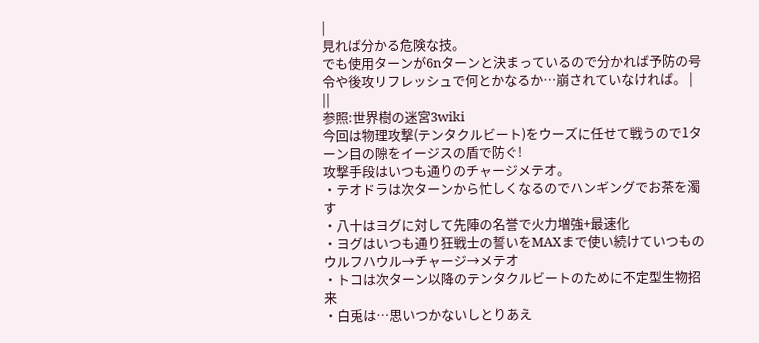|
見れば分かる危険な技。
でも使用ターンが6nターンと決まっているので分かれば予防の号令や後攻リフレッシュで何とかなるか…崩されていなければ。 |
||
参照:世界樹の迷宮3wiki
今回は物理攻撃(テンタクルビート)をウーズに任せて戦うので1ターン目の隙をイージスの盾で防ぐ!
攻撃手段はいつも通りのチャージメテオ。
・テオドラは次ターンから忙しくなるのでハンギングでお茶を濁す
・八十はヨグに対して先陣の名誉で火力増強+最速化
・ヨグはいつも通り狂戦士の誓いをMAXまで使い続けていつものウルフハウル→チャージ→メテオ
・トコは次ターン以降のテンタクルビートのために不定型生物招来
・白兎は…思いつかないしとりあえ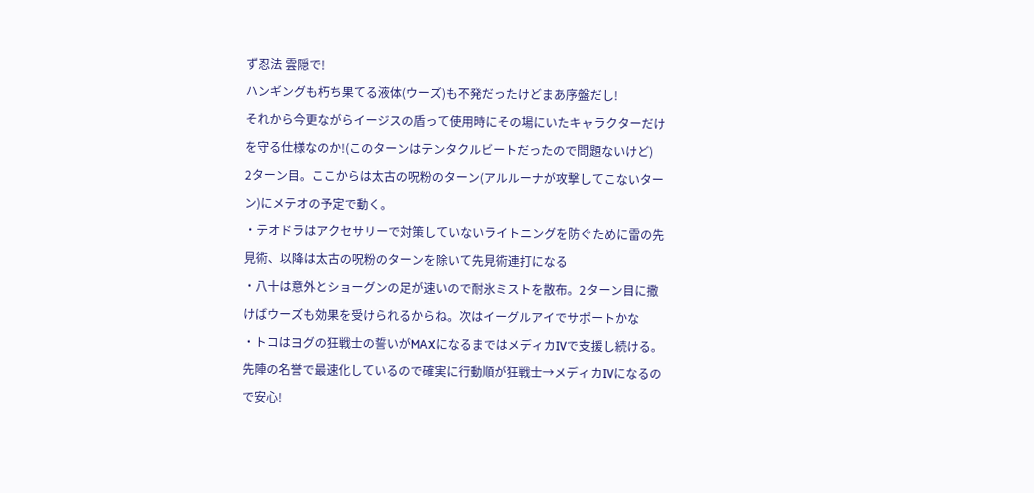ず忍法 雲隠で!
ハンギングも朽ち果てる液体(ウーズ)も不発だったけどまあ序盤だし!
それから今更ながらイージスの盾って使用時にその場にいたキャラクターだけを守る仕様なのか!(このターンはテンタクルビートだったので問題ないけど)
2ターン目。ここからは太古の呪粉のターン(アルルーナが攻撃してこないターン)にメテオの予定で動く。
・テオドラはアクセサリーで対策していないライトニングを防ぐために雷の先見術、以降は太古の呪粉のターンを除いて先見術連打になる
・八十は意外とショーグンの足が速いので耐氷ミストを散布。2ターン目に撒けばウーズも効果を受けられるからね。次はイーグルアイでサポートかな
・トコはヨグの狂戦士の誓いがMAXになるまではメディカIVで支援し続ける。先陣の名誉で最速化しているので確実に行動順が狂戦士→メディカIVになるので安心!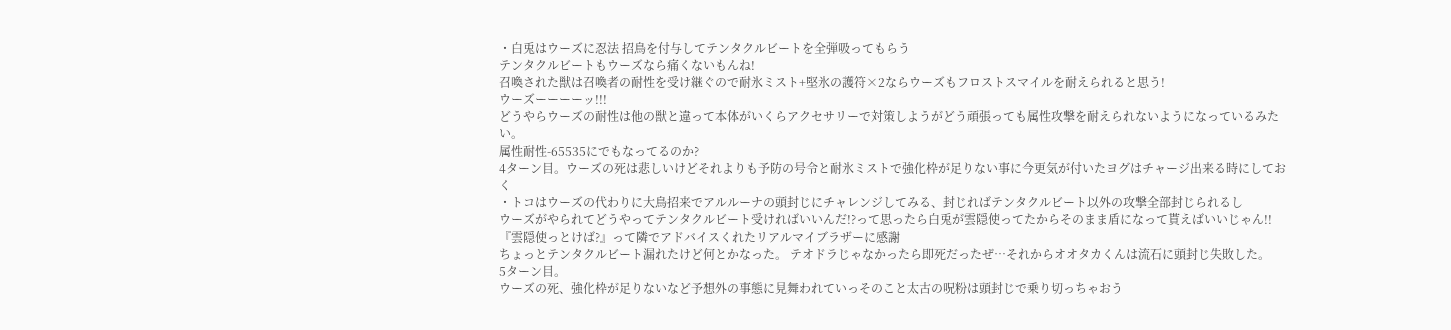・白兎はウーズに忍法 招鳥を付与してテンタクルビートを全弾吸ってもらう
テンタクルビートもウーズなら痛くないもんね!
召喚された獣は召喚者の耐性を受け継ぐので耐氷ミスト+堅氷の護符×2ならウーズもフロストスマイルを耐えられると思う!
ウーズーーーーッ!!!
どうやらウーズの耐性は他の獣と違って本体がいくらアクセサリーで対策しようがどう頑張っても属性攻撃を耐えられないようになっているみたい。
属性耐性-65535にでもなってるのか?
4ターン目。ウーズの死は悲しいけどそれよりも予防の号令と耐氷ミストで強化枠が足りない事に今更気が付いたヨグはチャージ出来る時にしておく
・トコはウーズの代わりに大鳥招来でアルルーナの頭封じにチャレンジしてみる、封じればテンタクルビート以外の攻撃全部封じられるし
ウーズがやられてどうやってテンタクルビート受ければいいんだ!?って思ったら白兎が雲隠使ってたからそのまま盾になって貰えばいいじゃん!!
『雲隠使っとけば?』って隣でアドバイスくれたリアルマイブラザーに感謝
ちょっとテンタクルビート漏れたけど何とかなった。 テオドラじゃなかったら即死だったぜ…それからオオタカくんは流石に頭封じ失敗した。
5ターン目。
ウーズの死、強化枠が足りないなど予想外の事態に見舞われていっそのこと太古の呪粉は頭封じで乗り切っちゃおう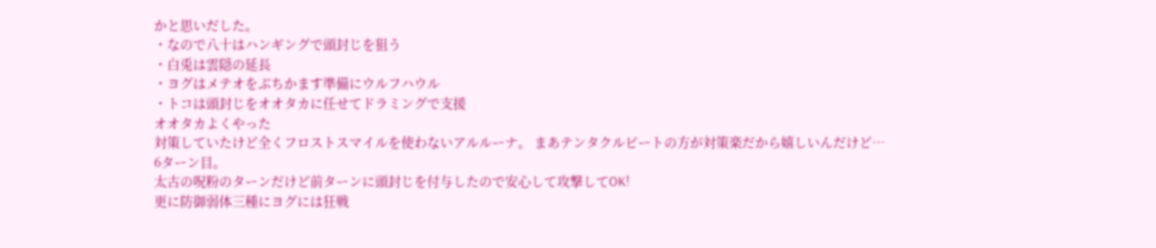かと思いだした。
・なので八十はハンギングで頭封じを狙う
・白兎は雲隠の延長
・ヨグはメテオをぶちかます準備にウルフハウル
・トコは頭封じをオオタカに任せてドラミングで支援
オオタカよくやった
対策していたけど全くフロストスマイルを使わないアルルーナ。 まあテンタクルビートの方が対策楽だから嬉しいんだけど…
6ターン目。
太古の呪粉のターンだけど前ターンに頭封じを付与したので安心して攻撃してOK!
更に防御弱体三種にヨグには狂戦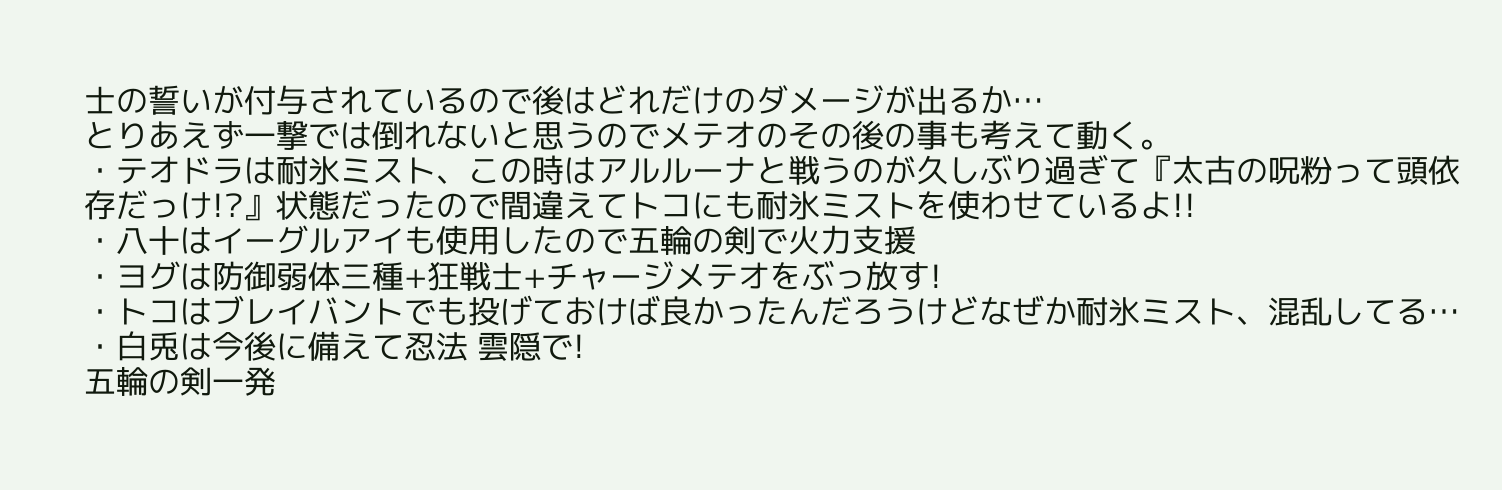士の誓いが付与されているので後はどれだけのダメージが出るか…
とりあえず一撃では倒れないと思うのでメテオのその後の事も考えて動く。
・テオドラは耐氷ミスト、この時はアルルーナと戦うのが久しぶり過ぎて『太古の呪粉って頭依存だっけ!?』状態だったので間違えてトコにも耐氷ミストを使わせているよ!!
・八十はイーグルアイも使用したので五輪の剣で火力支援
・ヨグは防御弱体三種+狂戦士+チャージメテオをぶっ放す!
・トコはブレイバントでも投げておけば良かったんだろうけどなぜか耐氷ミスト、混乱してる…
・白兎は今後に備えて忍法 雲隠で!
五輪の剣一発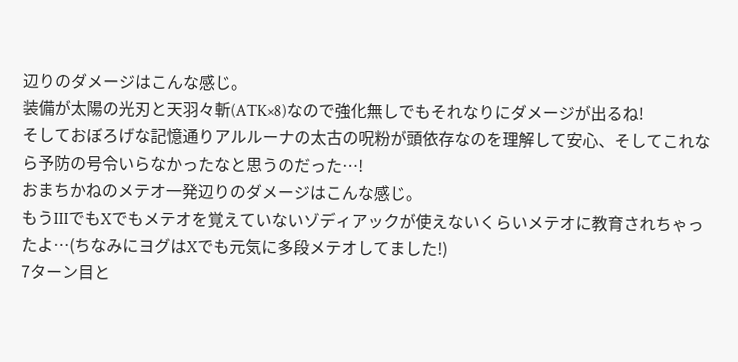辺りのダメージはこんな感じ。
装備が太陽の光刃と天羽々斬(ATK×8)なので強化無しでもそれなりにダメージが出るね!
そしておぼろげな記憶通りアルルーナの太古の呪粉が頭依存なのを理解して安心、そしてこれなら予防の号令いらなかったなと思うのだった…!
おまちかねのメテオ一発辺りのダメージはこんな感じ。
もうIIIでもXでもメテオを覚えていないゾディアックが使えないくらいメテオに教育されちゃったよ…(ちなみにヨグはXでも元気に多段メテオしてました!)
7ターン目と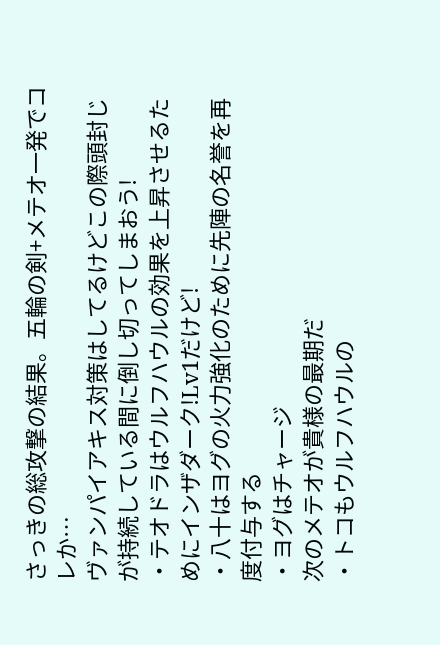さっきの総攻撃の結果。五輪の剣+メテオ一発でコレか…
ヴァンパイアキス対策はしてるけどこの際頭封じが持続している間に倒し切ってしまおう!
・テオドラはウルフハウルの効果を上昇させるためにインザダーク!Lv1だけど!
・八十はヨグの火力強化のために先陣の名誉を再度付与する
・ヨグはチャージ
次のメテオが貴様の最期だ
・トコもウルフハウルの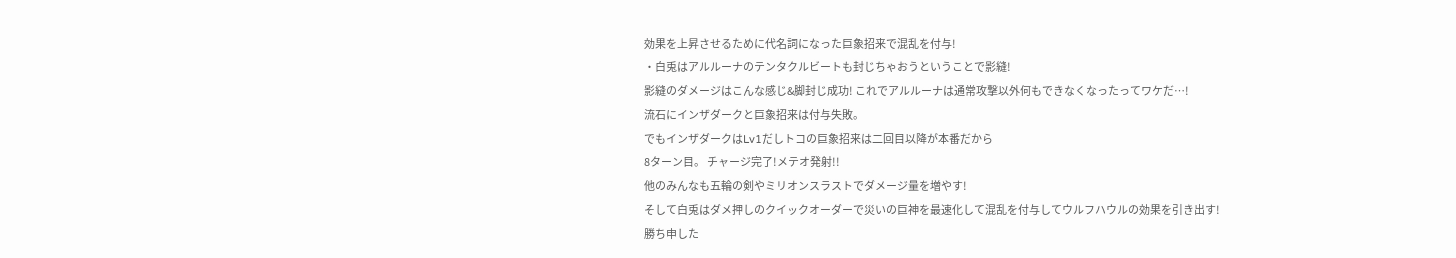効果を上昇させるために代名詞になった巨象招来で混乱を付与!
・白兎はアルルーナのテンタクルビートも封じちゃおうということで影縫!
影縫のダメージはこんな感じ&脚封じ成功! これでアルルーナは通常攻撃以外何もできなくなったってワケだ…!
流石にインザダークと巨象招来は付与失敗。
でもインザダークはLv1だしトコの巨象招来は二回目以降が本番だから
8ターン目。 チャージ完了!メテオ発射!!
他のみんなも五輪の剣やミリオンスラストでダメージ量を増やす!
そして白兎はダメ押しのクイックオーダーで災いの巨神を最速化して混乱を付与してウルフハウルの効果を引き出す!
勝ち申した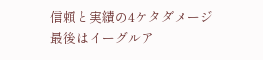信頼と実績の4ケタダメージ
最後はイーグルア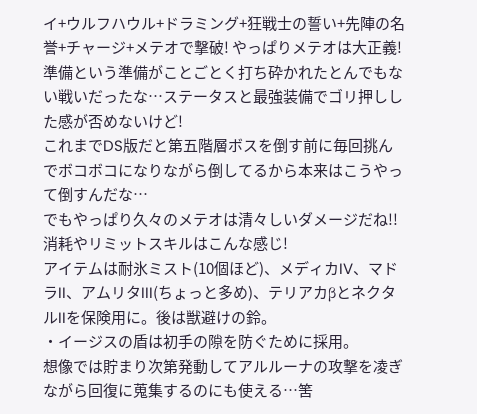イ+ウルフハウル+ドラミング+狂戦士の誓い+先陣の名誉+チャージ+メテオで撃破! やっぱりメテオは大正義!
準備という準備がことごとく打ち砕かれたとんでもない戦いだったな…ステータスと最強装備でゴリ押しした感が否めないけど!
これまでDS版だと第五階層ボスを倒す前に毎回挑んでボコボコになりながら倒してるから本来はこうやって倒すんだな…
でもやっぱり久々のメテオは清々しいダメージだね!!
消耗やリミットスキルはこんな感じ!
アイテムは耐氷ミスト(10個ほど)、メディカIV、マドラII、アムリタIII(ちょっと多め)、テリアカβとネクタルIIを保険用に。後は獣避けの鈴。
・イージスの盾は初手の隙を防ぐために採用。
想像では貯まり次第発動してアルルーナの攻撃を凌ぎながら回復に蒐集するのにも使える…筈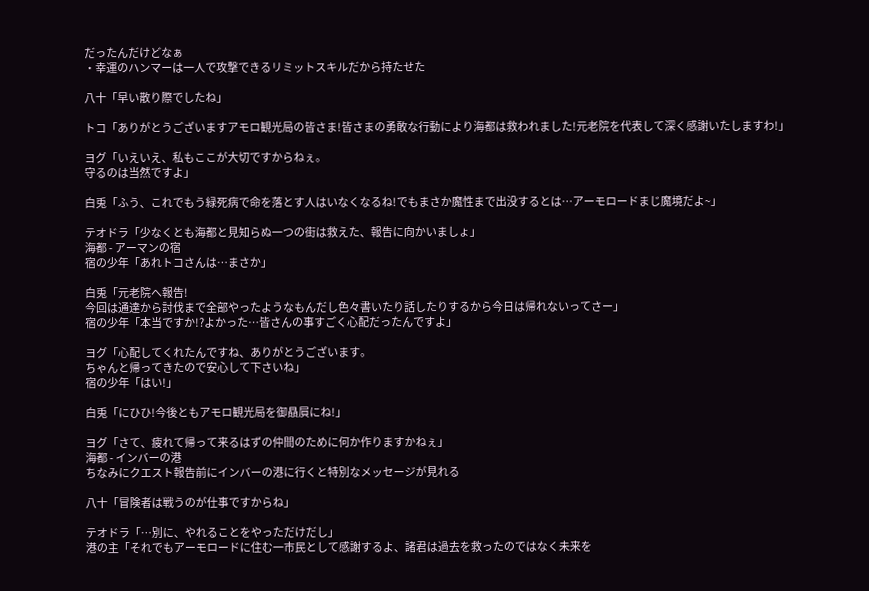だったんだけどなぁ
・幸運のハンマーは一人で攻撃できるリミットスキルだから持たせた

八十「早い散り際でしたね」

トコ「ありがとうございますアモロ観光局の皆さま!皆さまの勇敢な行動により海都は救われました!元老院を代表して深く感謝いたしますわ!」

ヨグ「いえいえ、私もここが大切ですからねぇ。
守るのは当然ですよ」

白兎「ふう、これでもう緑死病で命を落とす人はいなくなるね!でもまさか魔性まで出没するとは…アーモロードまじ魔境だよ~」

テオドラ「少なくとも海都と見知らぬ一つの街は救えた、報告に向かいましょ」
海都 - アーマンの宿
宿の少年「あれトコさんは…まさか」

白兎「元老院へ報告!
今回は通達から討伐まで全部やったようなもんだし色々書いたり話したりするから今日は帰れないってさー」
宿の少年「本当ですか!?よかった…皆さんの事すごく心配だったんですよ」

ヨグ「心配してくれたんですね、ありがとうございます。
ちゃんと帰ってきたので安心して下さいね」
宿の少年「はい!」

白兎「にひひ!今後ともアモロ観光局を御贔屓にね!」

ヨグ「さて、疲れて帰って来るはずの仲間のために何か作りますかねぇ」
海都 - インバーの港
ちなみにクエスト報告前にインバーの港に行くと特別なメッセージが見れる

八十「冒険者は戦うのが仕事ですからね」

テオドラ「…別に、やれることをやっただけだし」
港の主「それでもアーモロードに住む一市民として感謝するよ、諸君は過去を救ったのではなく未来を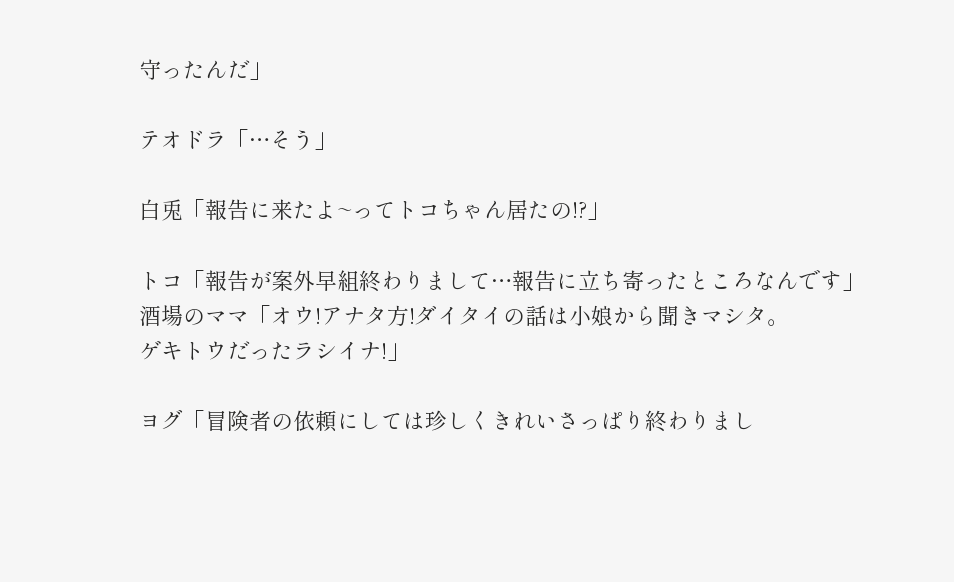守ったんだ」

テオドラ「…そう」

白兎「報告に来たよ~ってトコちゃん居たの!?」

トコ「報告が案外早組終わりまして…報告に立ち寄ったところなんです」
酒場のママ「オウ!アナタ方!ダイタイの話は小娘から聞きマシタ。
ゲキトウだったラシイナ!」

ヨグ「冒険者の依頼にしては珍しくきれいさっぱり終わりまし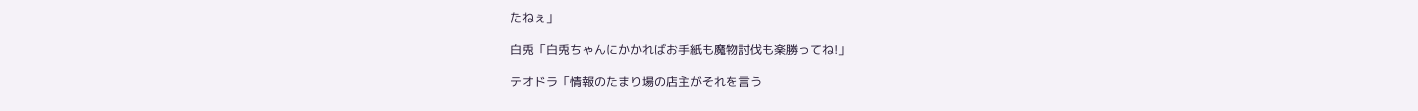たねぇ」

白兎「白兎ちゃんにかかればお手紙も魔物討伐も楽勝ってね!」

テオドラ「情報のたまり場の店主がそれを言う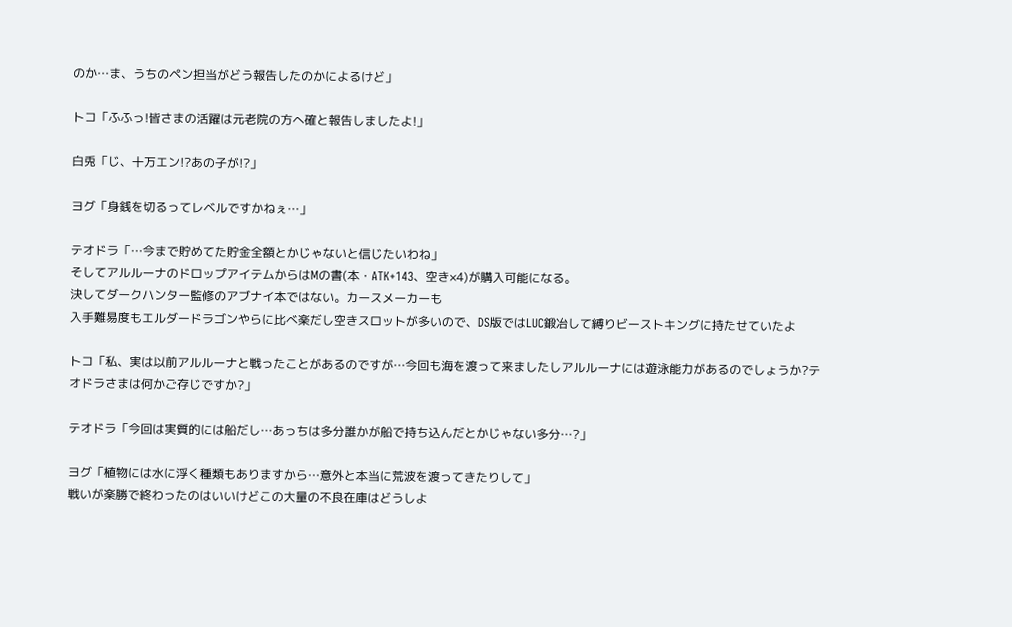のか…ま、うちのペン担当がどう報告したのかによるけど」

トコ「ふふっ!皆さまの活躍は元老院の方へ確と報告しましたよ!」

白兎「じ、十万エン!?あの子が!?」

ヨグ「身銭を切るってレベルですかねぇ…」

テオドラ「…今まで貯めてた貯金全額とかじゃないと信じたいわね」
そしてアルルーナのドロップアイテムからはMの書(本・ATK+143、空き×4)が購入可能になる。
決してダークハンター監修のアブナイ本ではない。カースメーカーも
入手難易度もエルダードラゴンやらに比べ楽だし空きスロットが多いので、DS版ではLUC鍛冶して縛りビーストキングに持たせていたよ

トコ「私、実は以前アルルーナと戦ったことがあるのですが…今回も海を渡って来ましたしアルルーナには遊泳能力があるのでしょうか?テオドラさまは何かご存じですか?」

テオドラ「今回は実質的には船だし…あっちは多分誰かが船で持ち込んだとかじゃない多分…?」

ヨグ「植物には水に浮く種類もありますから…意外と本当に荒波を渡ってきたりして」
戦いが楽勝で終わったのはいいけどこの大量の不良在庫はどうしよ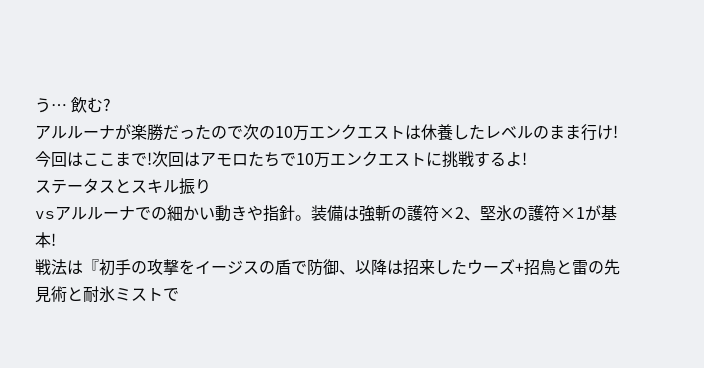う… 飲む?
アルルーナが楽勝だったので次の10万エンクエストは休養したレベルのまま行け!
今回はここまで!次回はアモロたちで10万エンクエストに挑戦するよ!
ステータスとスキル振り
vsアルルーナでの細かい動きや指針。装備は強斬の護符×2、堅氷の護符×1が基本!
戦法は『初手の攻撃をイージスの盾で防御、以降は招来したウーズ+招鳥と雷の先見術と耐氷ミストで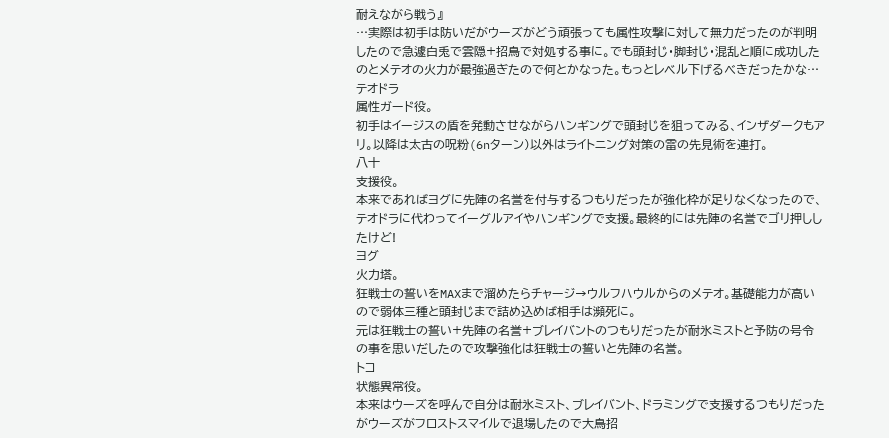耐えながら戦う』
…実際は初手は防いだがウーズがどう頑張っても属性攻撃に対して無力だったのが判明したので急遽白兎で雲隠+招鳥で対処する事に。でも頭封じ・脚封じ・混乱と順に成功したのとメテオの火力が最強過ぎたので何とかなった。もっとレベル下げるべきだったかな…
テオドラ
属性ガード役。
初手はイージスの盾を発動させながらハンギングで頭封じを狙ってみる、インザダークもアリ。以降は太古の呪粉(6nターン)以外はライトニング対策の雷の先見術を連打。
八十
支援役。
本来であればヨグに先陣の名誉を付与するつもりだったが強化枠が足りなくなったので、テオドラに代わってイーグルアイやハンギングで支援。最終的には先陣の名誉でゴリ押ししたけど!
ヨグ
火力塔。
狂戦士の誓いをMAXまで溜めたらチャージ→ウルフハウルからのメテオ。基礎能力が高いので弱体三種と頭封じまで詰め込めば相手は瀕死に。
元は狂戦士の誓い+先陣の名誉+ブレイバントのつもりだったが耐氷ミストと予防の号令の事を思いだしたので攻撃強化は狂戦士の誓いと先陣の名誉。
トコ
状態異常役。
本来はウーズを呼んで自分は耐氷ミスト、ブレイバント、ドラミングで支援するつもりだったがウーズがフロストスマイルで退場したので大鳥招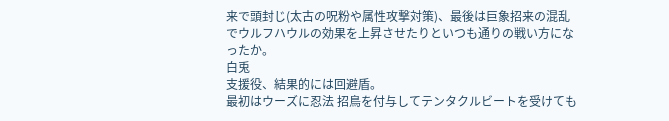来で頭封じ(太古の呪粉や属性攻撃対策)、最後は巨象招来の混乱でウルフハウルの効果を上昇させたりといつも通りの戦い方になったか。
白兎
支援役、結果的には回避盾。
最初はウーズに忍法 招鳥を付与してテンタクルビートを受けても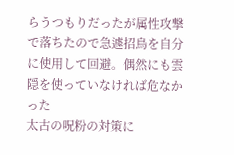らうつもりだったが属性攻撃で落ちたので急遽招鳥を自分に使用して回避。偶然にも雲隠を使っていなければ危なかった
太古の呪粉の対策に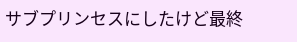サブプリンセスにしたけど最終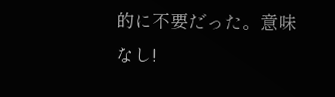的に不要だった。意味なし!